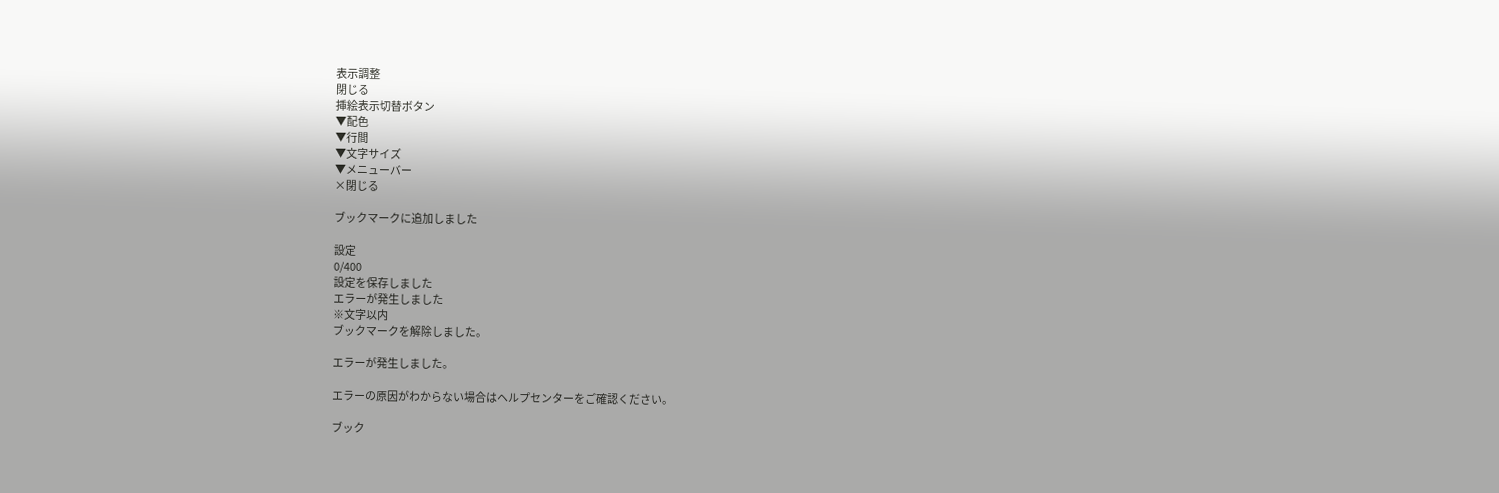表示調整
閉じる
挿絵表示切替ボタン
▼配色
▼行間
▼文字サイズ
▼メニューバー
×閉じる

ブックマークに追加しました

設定
0/400
設定を保存しました
エラーが発生しました
※文字以内
ブックマークを解除しました。

エラーが発生しました。

エラーの原因がわからない場合はヘルプセンターをご確認ください。

ブック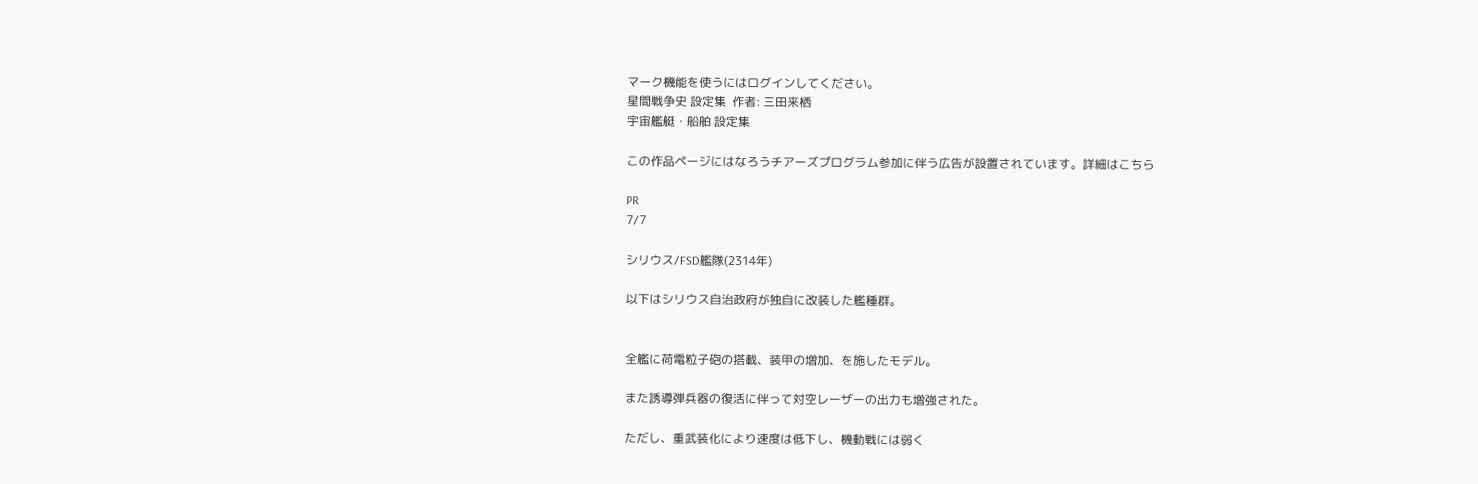マーク機能を使うにはログインしてください。
星間戦争史 設定集  作者: 三田来栖
宇宙艦艇・船舶 設定集

この作品ページにはなろうチアーズプログラム参加に伴う広告が設置されています。詳細はこちら

PR
7/7

シリウス/FSD艦隊(2314年)

以下はシリウス自治政府が独自に改装した艦種群。


全艦に荷電粒子砲の搭載、装甲の増加、を施したモデル。

また誘導弾兵器の復活に伴って対空レーザーの出力も増強された。

ただし、重武装化により速度は低下し、機動戦には弱く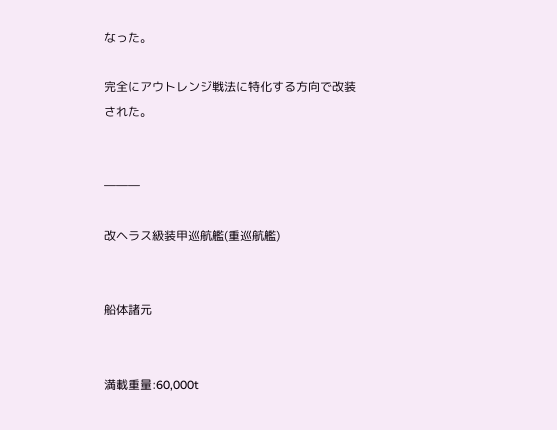なった。

完全にアウトレンジ戦法に特化する方向で改装された。


―――

改ヘラス級装甲巡航艦(重巡航艦)


船体諸元


満載重量:60,000t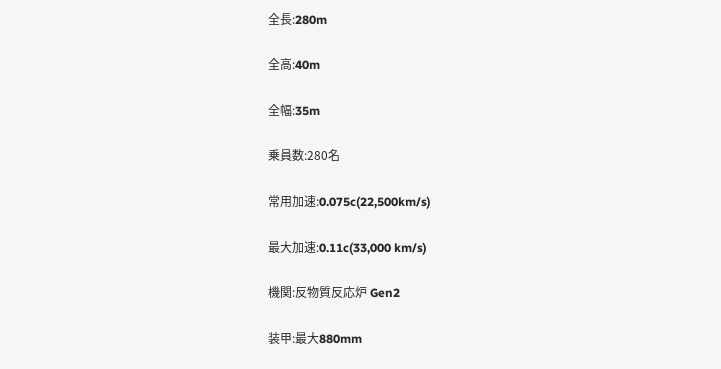全長:280m

全高:40m

全幅:35m

乗員数:280名

常用加速:0.075c(22,500km/s)

最大加速:0.11c(33,000 km/s)

機関:反物質反応炉 Gen2

装甲:最大880mm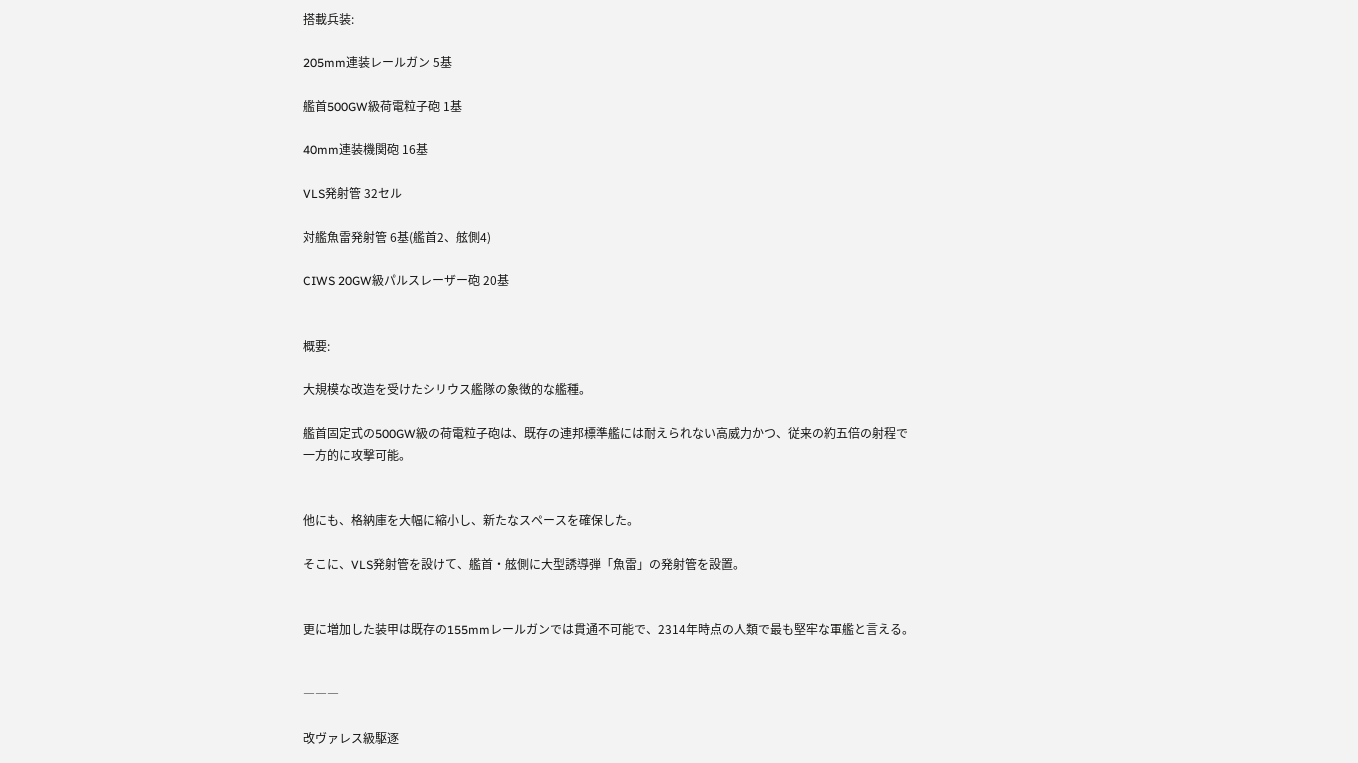搭載兵装:

205mm連装レールガン 5基

艦首500GW級荷電粒子砲 1基

40mm連装機関砲 16基

VLS発射管 32セル

対艦魚雷発射管 6基(艦首2、舷側4)

CIWS 20GW級パルスレーザー砲 20基


概要:

大規模な改造を受けたシリウス艦隊の象徴的な艦種。

艦首固定式の500GW級の荷電粒子砲は、既存の連邦標準艦には耐えられない高威力かつ、従来の約五倍の射程で一方的に攻撃可能。


他にも、格納庫を大幅に縮小し、新たなスペースを確保した。

そこに、VLS発射管を設けて、艦首・舷側に大型誘導弾「魚雷」の発射管を設置。


更に増加した装甲は既存の155mmレールガンでは貫通不可能で、2314年時点の人類で最も堅牢な軍艦と言える。


―――

改ヴァレス級駆逐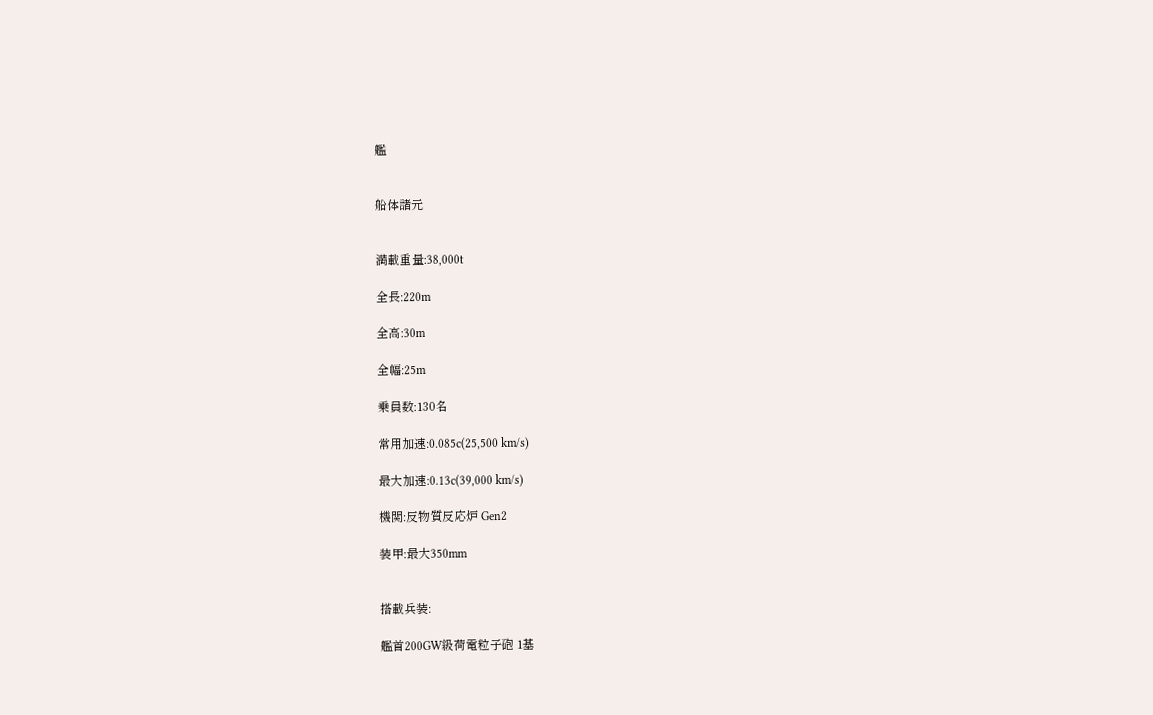艦


船体諸元


満載重量:38,000t

全長:220m

全高:30m

全幅:25m

乗員数:130名

常用加速:0.085c(25,500 km/s)

最大加速:0.13c(39,000 km/s)

機関:反物質反応炉 Gen2

装甲:最大350mm


搭載兵装:

艦首200GW級荷電粒子砲 1基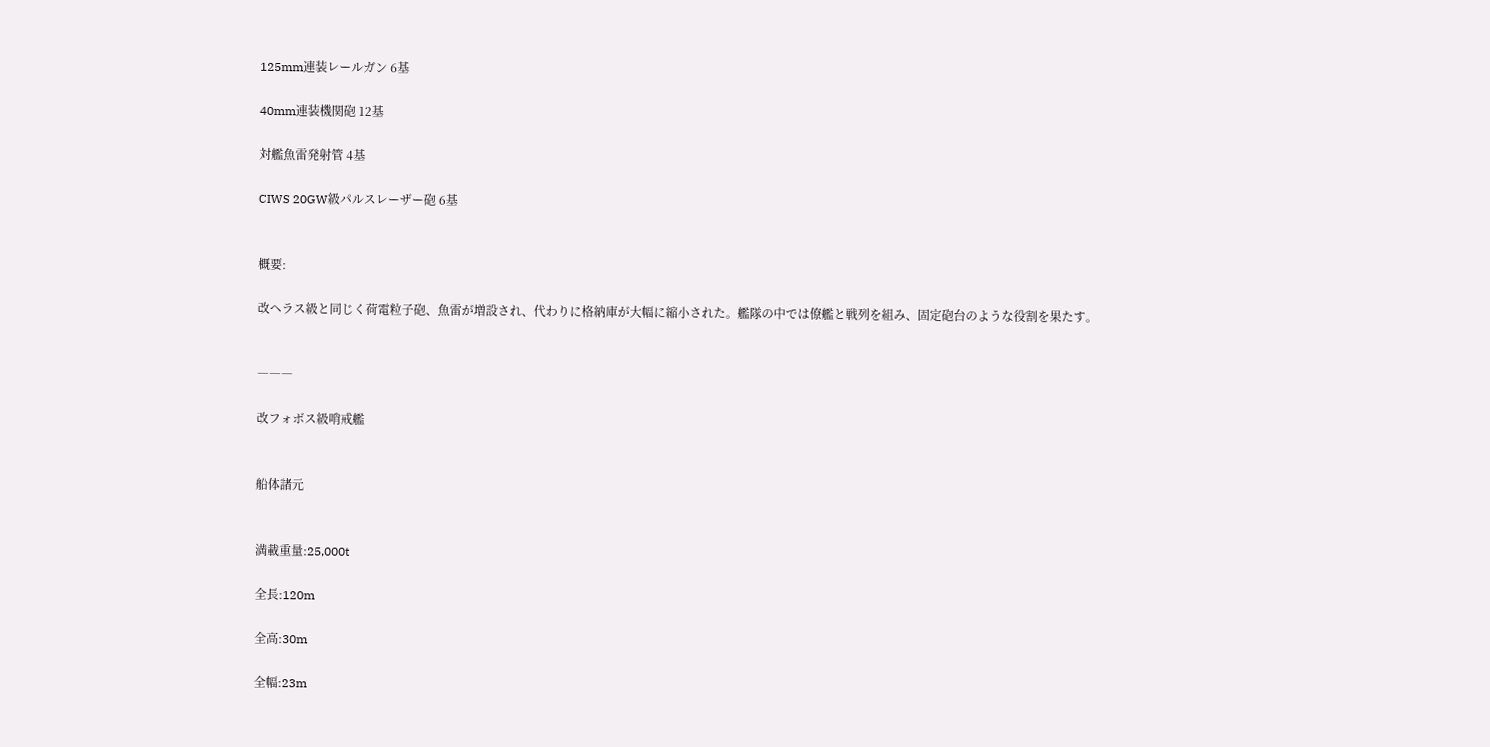125mm連装レールガン 6基

40mm連装機関砲 12基

対艦魚雷発射管 4基

CIWS 20GW級パルスレーザー砲 6基


概要:

改ヘラス級と同じく荷電粒子砲、魚雷が増設され、代わりに格納庫が大幅に縮小された。艦隊の中では僚艦と戦列を組み、固定砲台のような役割を果たす。


―――

改フォボス級哨戒艦


船体諸元


満載重量:25,000t

全長:120m

全高:30m

全幅:23m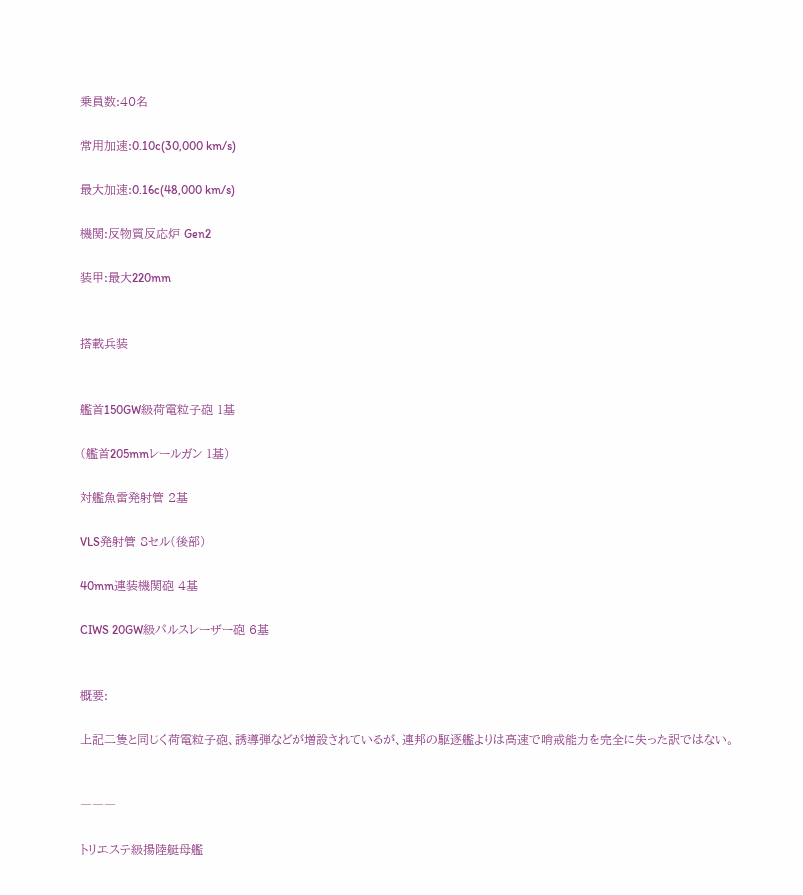乗員数:40名

常用加速:0.10c(30,000 km/s)

最大加速:0.16c(48,000 km/s)

機関:反物質反応炉 Gen2

装甲:最大220mm


搭載兵装


艦首150GW級荷電粒子砲 1基

(艦首205mmレールガン 1基)

対艦魚雷発射管 2基

VLS発射管 8セル(後部)

40mm連装機関砲 4基

CIWS 20GW級パルスレーザー砲 6基


概要:

上記二隻と同じく荷電粒子砲、誘導弾などが増設されているが、連邦の駆逐艦よりは高速で哨戒能力を完全に失った訳ではない。


―――

トリエステ級揚陸艇母艦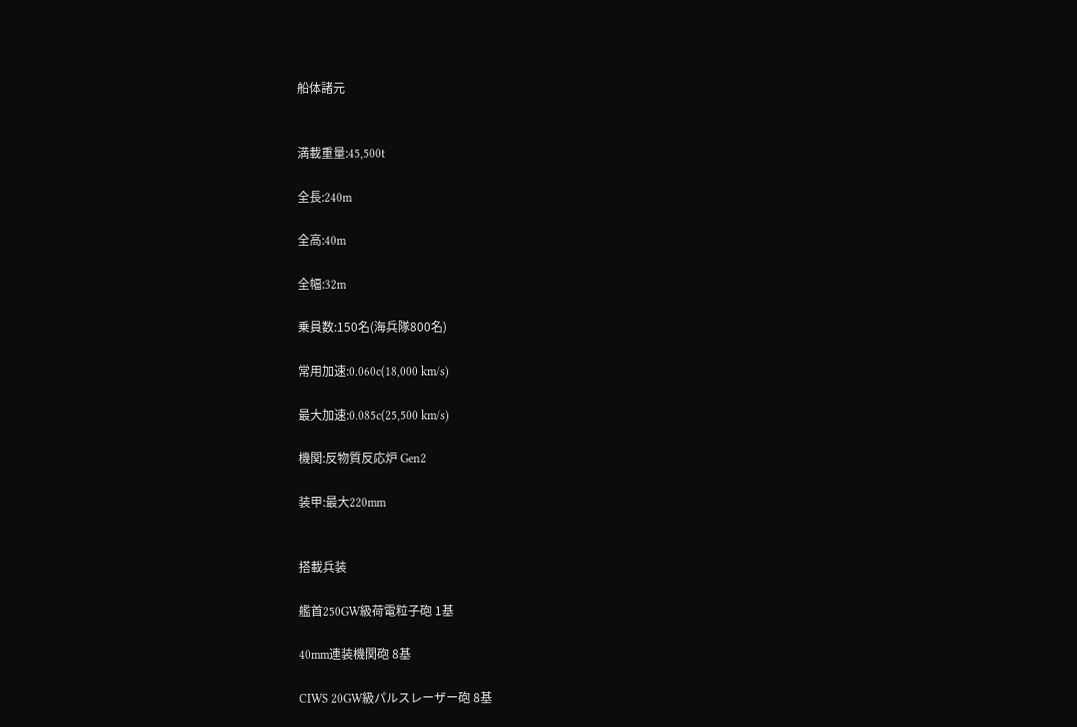船体諸元


満載重量:45,500t

全長:240m

全高:40m

全幅:32m

乗員数:150名(海兵隊800名)

常用加速:0.060c(18,000 km/s)

最大加速:0.085c(25,500 km/s)

機関:反物質反応炉 Gen2

装甲:最大220mm


搭載兵装

艦首250GW級荷電粒子砲 1基

40mm連装機関砲 8基

CIWS 20GW級パルスレーザー砲 8基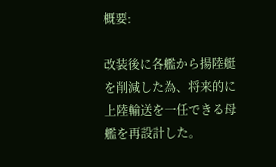概要:

改装後に各艦から揚陸艇を削減した為、将来的に上陸輸送を一任できる母艦を再設計した。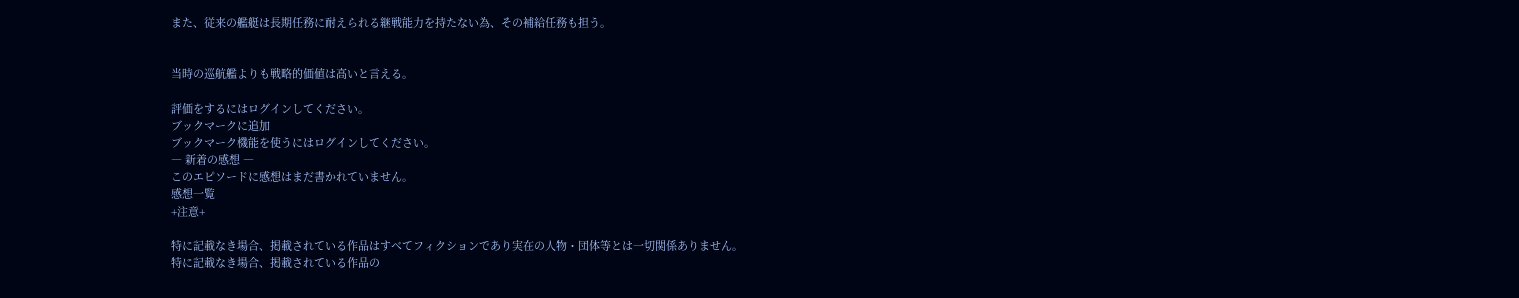また、従来の艦艇は長期任務に耐えられる継戦能力を持たない為、その補給任務も担う。


当時の巡航艦よりも戦略的価値は高いと言える。

評価をするにはログインしてください。
ブックマークに追加
ブックマーク機能を使うにはログインしてください。
― 新着の感想 ―
このエピソードに感想はまだ書かれていません。
感想一覧
+注意+

特に記載なき場合、掲載されている作品はすべてフィクションであり実在の人物・団体等とは一切関係ありません。
特に記載なき場合、掲載されている作品の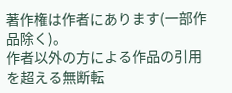著作権は作者にあります(一部作品除く)。
作者以外の方による作品の引用を超える無断転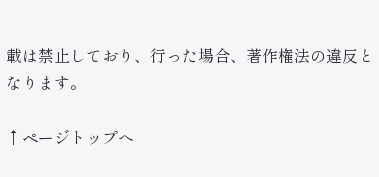載は禁止しており、行った場合、著作権法の違反となります。

↑ページトップへ